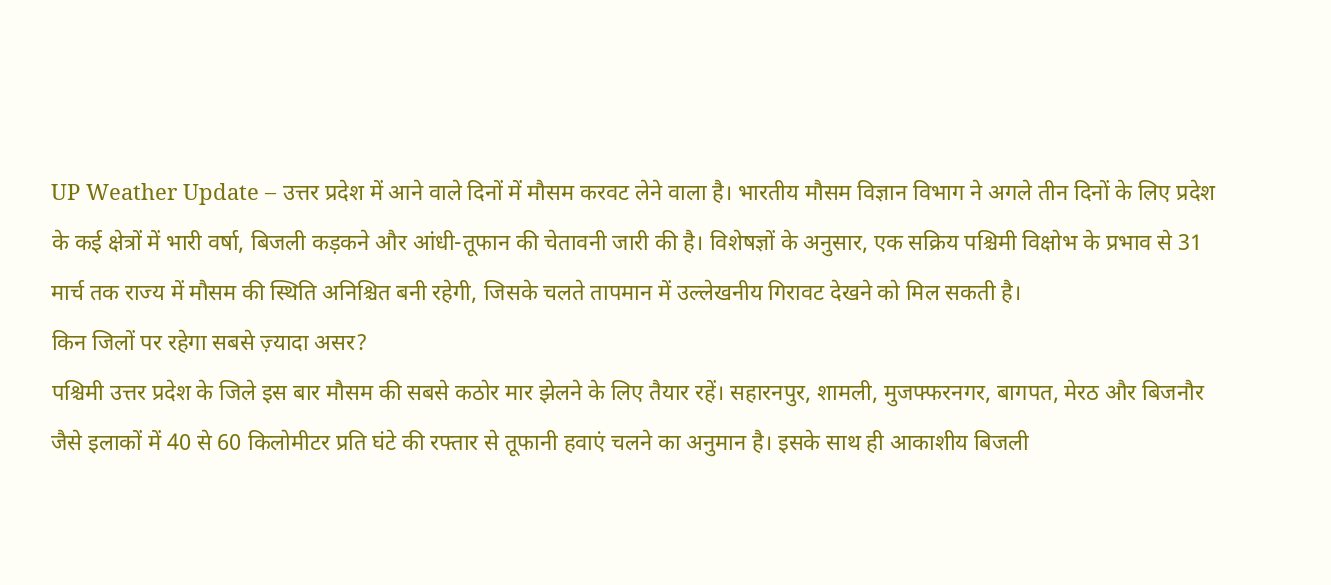UP Weather Update – उत्तर प्रदेश में आने वाले दिनों में मौसम करवट लेने वाला है। भारतीय मौसम विज्ञान विभाग ने अगले तीन दिनों के लिए प्रदेश के कई क्षेत्रों में भारी वर्षा, बिजली कड़कने और आंधी-तूफान की चेतावनी जारी की है। विशेषज्ञों के अनुसार, एक सक्रिय पश्चिमी विक्षोभ के प्रभाव से 31 मार्च तक राज्य में मौसम की स्थिति अनिश्चित बनी रहेगी, जिसके चलते तापमान में उल्लेखनीय गिरावट देखने को मिल सकती है।
किन जिलों पर रहेगा सबसे ज़्यादा असर?
पश्चिमी उत्तर प्रदेश के जिले इस बार मौसम की सबसे कठोर मार झेलने के लिए तैयार रहें। सहारनपुर, शामली, मुजफ्फरनगर, बागपत, मेरठ और बिजनौर जैसे इलाकों में 40 से 60 किलोमीटर प्रति घंटे की रफ्तार से तूफानी हवाएं चलने का अनुमान है। इसके साथ ही आकाशीय बिजली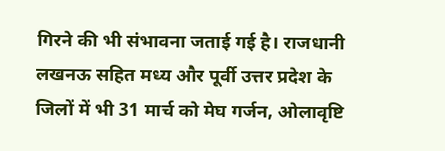गिरने की भी संभावना जताई गई है। राजधानी लखनऊ सहित मध्य और पूर्वी उत्तर प्रदेश के जिलों में भी 31 मार्च को मेघ गर्जन, ओलावृष्टि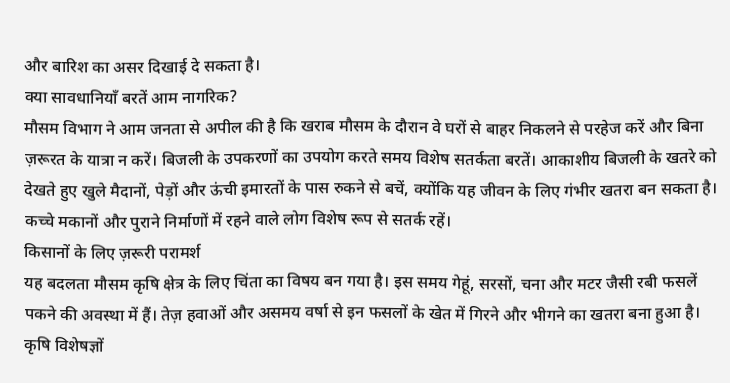और बारिश का असर दिखाई दे सकता है।
क्या सावधानियाँ बरतें आम नागरिक?
मौसम विभाग ने आम जनता से अपील की है कि खराब मौसम के दौरान वे घरों से बाहर निकलने से परहेज करें और बिना ज़रूरत के यात्रा न करें। बिजली के उपकरणों का उपयोग करते समय विशेष सतर्कता बरतें। आकाशीय बिजली के खतरे को देखते हुए खुले मैदानों, पेड़ों और ऊंची इमारतों के पास रुकने से बचें, क्योंकि यह जीवन के लिए गंभीर खतरा बन सकता है। कच्चे मकानों और पुराने निर्माणों में रहने वाले लोग विशेष रूप से सतर्क रहें।
किसानों के लिए ज़रूरी परामर्श
यह बदलता मौसम कृषि क्षेत्र के लिए चिंता का विषय बन गया है। इस समय गेहूं, सरसों, चना और मटर जैसी रबी फसलें पकने की अवस्था में हैं। तेज़ हवाओं और असमय वर्षा से इन फसलों के खेत में गिरने और भीगने का खतरा बना हुआ है। कृषि विशेषज्ञों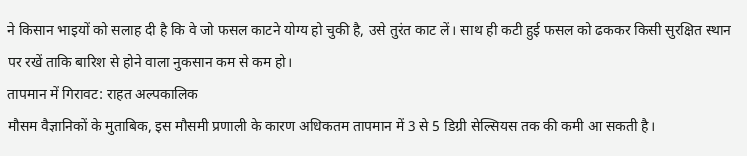ने किसान भाइयों को सलाह दी है कि वे जो फसल काटने योग्य हो चुकी है, उसे तुरंत काट लें। साथ ही कटी हुई फसल को ढककर किसी सुरक्षित स्थान पर रखें ताकि बारिश से होने वाला नुकसान कम से कम हो।
तापमान में गिरावट: राहत अल्पकालिक
मौसम वैज्ञानिकों के मुताबिक, इस मौसमी प्रणाली के कारण अधिकतम तापमान में 3 से 5 डिग्री सेल्सियस तक की कमी आ सकती है।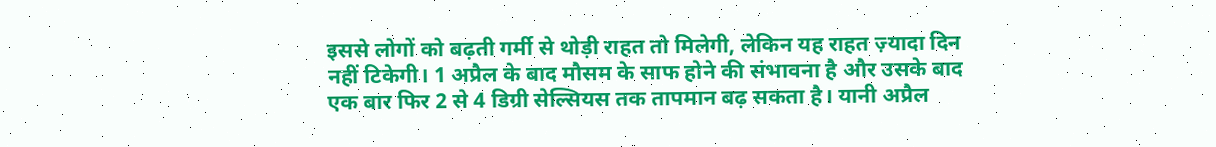इससे लोगों को बढ़ती गर्मी से थोड़ी राहत तो मिलेगी, लेकिन यह राहत ज़्यादा दिन नहीं टिकेगी। 1 अप्रैल के बाद मौसम के साफ होने की संभावना है और उसके बाद एक बार फिर 2 से 4 डिग्री सेल्सियस तक तापमान बढ़ सकता है। यानी अप्रैल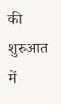की शुरुआत में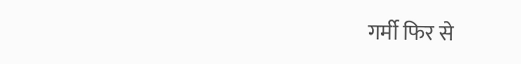गर्मी फिर से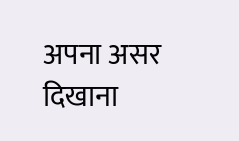अपना असर दिखाना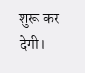शुरू कर देगी।